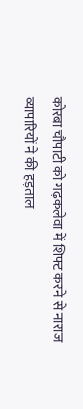कोरबा चौपाटी को गढ़कलेवा में शिफ्ट करने से नाराज व्यापारियों ने की हड़ताल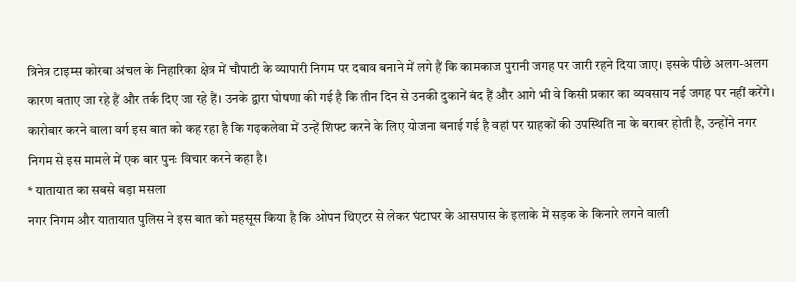त्रिनेत्र टाइम्स कोरबा अंचल के निहारिका क्षेत्र में चौपाटी के व्यापारी निगम पर दबाव बनाने में लगे हैं कि कामकाज पुरानी जगह पर जारी रहने दिया जाए। इसके पीछे अलग-अलग कारण बताए जा रहे हैं और तर्क दिए जा रहे हैं। उनके द्वारा घोषणा की गई है कि तीन दिन से उनकी दुकानें बंद हैं और आगे भी वे किसी प्रकार का व्यवसाय नई जगह पर नहीं करेंगे। कारोबार करने वाला वर्ग इस बात को कह रहा है कि गढ़कलेवा में उन्हें शिफ्ट करने के लिए योजना बनाई गई है वहां पर ग्राहकों की उपस्थिति ना के बराबर होती है, उन्होंने नगर निगम से इस मामले में एक बार पुनः विचार करने कहा है।
* यातायात का सबसे बड़ा मसला
नगर निगम और यातायात पुलिस ने इस बात को महसूस किया है कि ओपन थिएटर से लेकर घंटाघर के आसपास के इलाके में सड़क के किनारे लगने वाली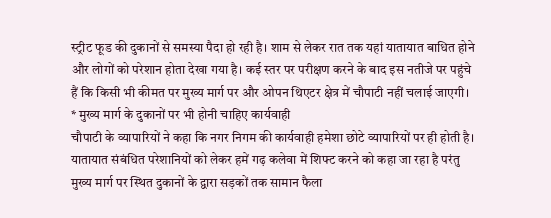स्ट्रीट फूड की दुकानों से समस्या पैदा हो रही है। शाम से लेकर रात तक यहां यातायात बाधित होने और लोगों को परेशान होता देखा गया है। कई स्तर पर परीक्षण करने के बाद इस नतीजे पर पहुंचे हैं कि किसी भी कीमत पर मुख्य मार्ग पर और ओपन थिएटर क्षेत्र में चौपाटी नहीं चलाई जाएगी।
* मुख्य मार्ग के दुकानों पर भी होनी चाहिए कार्यवाही
चौपाटी के व्यापारियों ने कहा कि नगर निगम की कार्यवाही हमेशा छोटे व्यापारियों पर ही होती है। यातायात संबंधित परेशानियों को लेकर हमें गढ़ कलेवा में शिफ्ट करने को कहा जा रहा है परंतु मुख्य मार्ग पर स्थित दुकानों के द्वारा सड़कों तक सामान फैला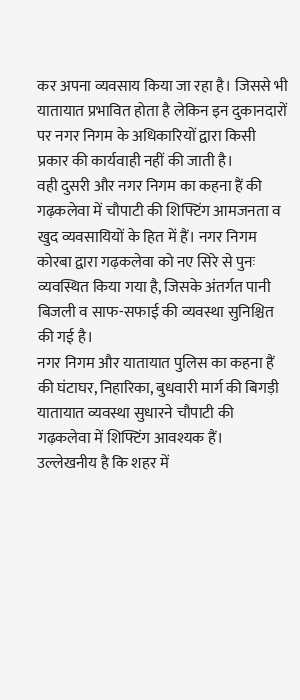कर अपना व्यवसाय किया जा रहा है। जिससे भी यातायात प्रभावित होता है लेकिन इन दुकानदारों पर नगर निगम के अधिकारियों द्वारा किसी प्रकार की कार्यवाही नहीं की जाती है।
वही दुसरी और नगर निगम का कहना हैं की गढ़कलेवा में चौपाटी की शिफ्टिंग आमजनता व खुद व्यवसायियों के हित में हैं। नगर निगम कोरबा द्वारा गढ़कलेवा को नए सिरे से पुनः व्यवस्थित किया गया है, जिसके अंतर्गत पानी बिजली व साफ-सफाई की व्यवस्था सुनिश्चित की गई है।
नगर निगम और यातायात पुलिस का कहना हैं की घंटाघर, निहारिका, बुधवारी मार्ग की बिगड़ी यातायात व्यवस्था सुधारने चौपाटी की गढ़कलेवा में शिफ्टिंग आवश्यक हैं।
उल्लेखनीय है कि शहर में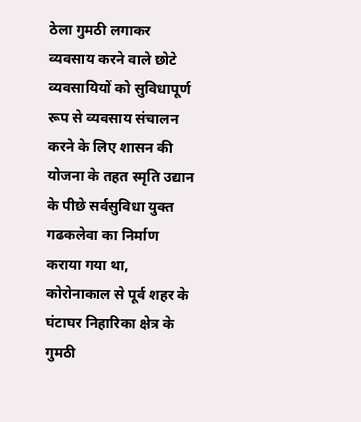ठेला गुमठी लगाकर व्यवसाय करने वाले छोटे व्यवसायियों को सुविधापूर्ण रूप से व्यवसाय संचालन करने के लिए शासन की योजना के तहत स्मृति उद्यान के पीछे सर्वसुविधा युक्त गढकलेवा का निर्माण कराया गया था, कोरोनाकाल से पूर्व शहर के घंटाघर निहारिका क्षेत्र के गुमठी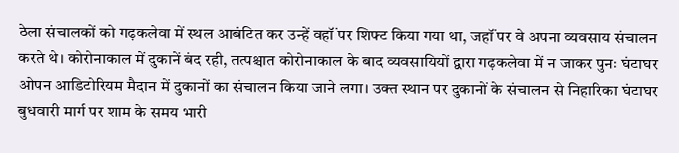ठेला संचालकों को गढ़कलेवा में स्थल आबंटित कर उन्हें वहॉं पर शिफ्ट किया गया था, जहॉं पर वे अपना व्यवसाय संचालन करते थे। कोरोनाकाल में दुकानें बंद रही, तत्पश्चात कोरोनाकाल के बाद व्यवसायियों द्वारा गढ़कलेवा में न जाकर पुनः घंटाघर ओपन आडिटोरियम मैदान में दुकानों का संचालन किया जाने लगा। उक्त स्थान पर दुकानों के संचालन से निहारिका घंटाघर बुधवारी मार्ग पर शाम के समय भारी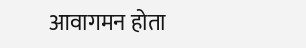आवागमन होता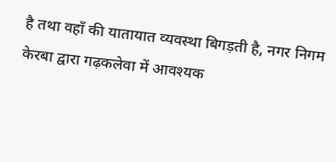है तथा वहॉं की यातायात व्यवस्था बिगड़ती है, नगर निगम केरबा द्वारा गढ़कलेवा में आवश्यक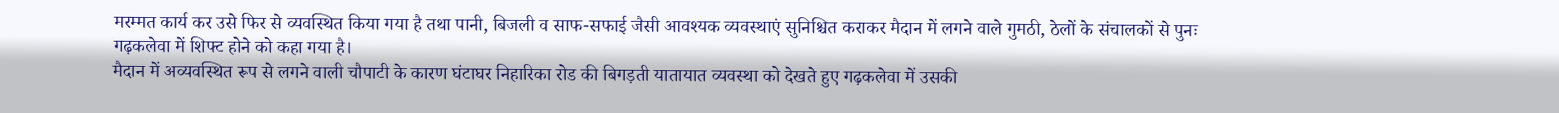मरम्मत कार्य कर उसे फिर से व्यवस्थित किया गया है तथा पानी, बिजली व साफ-सफाई जैसी आवश्यक व्यवस्थाएं सुनिश्चित कराकर मैदान में लगने वाले गुमठी, ठेलों के संचालकों से पुनः गढ़कलेवा में शिफ्ट होने को कहा गया है।
मैदान में अव्यवस्थित रूप से लगने वाली चौपाटी के कारण घंटाघर निहारिका रोड की बिगड़ती यातायात व्यवस्था को देखते हुए गढ़कलेवा में उसकी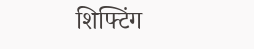शिफ्टिंग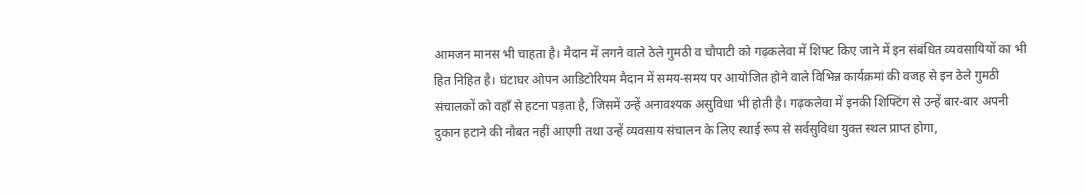आमजन मानस भी चाहता है। मैदान में लगने वाले ठेले गुमठी व चौपाटी को गढ़कलेवा में शिफ्ट किए जाने में इन संबंधित व्यवसायियों का भी हित निहित है। घंटाघर ओपन आडिटोरियम मैदान में समय-समय पर आयोजित होने वाले विभिन्न कार्यक्रमां की वजह से इन ठेले गुमठी संचालकों को वहॉं से हटना पड़ता है, जिसमें उन्हें अनावश्यक असुविधा भी होती है। गढ़कलेवा में इनकी शिफ्टिंग से उन्हें बार-बार अपनी दुकान हटाने की नौबत नहीं आएगी तथा उन्हें व्यवसाय संचालन के लिए स्थाई रूप से सर्वसुविधा युक्त स्थल प्राप्त होगा,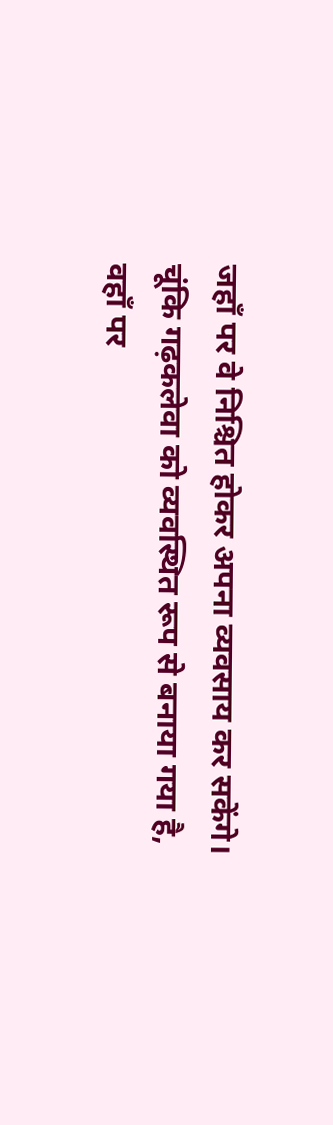जहॉं पर वे निश्चित होकर अपना व्यवसाय कर सकेंगे।
चूंकि गढ़कलेवा को व्यवस्थित रूप से बनाया गया है, वहॉं पर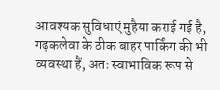आवश्यक सुविधाएं मुहैया कराई गई है, गढ़कलेवा के ठीक बाहर पार्किंग की भी व्यवस्था हैं, अतः स्वाभाविक रूप से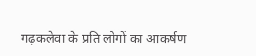गढ़कलेवा के प्रति लोगों का आकर्षण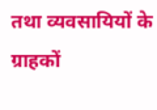तथा व्यवसायियों के ग्राहकों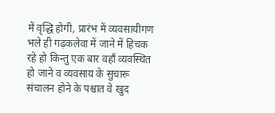में वृद्धि होगी, प्रारंभ में व्यवसायीगण भले ही गढ़कलेवा में जाने में हिचक रहे हो किन्तु एक बार वहॉं व्यवस्थित हो जाने व व्यवसाय के सुचारू संचालन होने के पश्चात वे खुद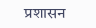प्रशासन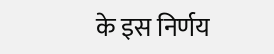के इस निर्णय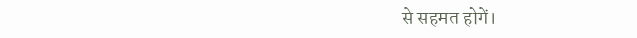से सहमत होगें।